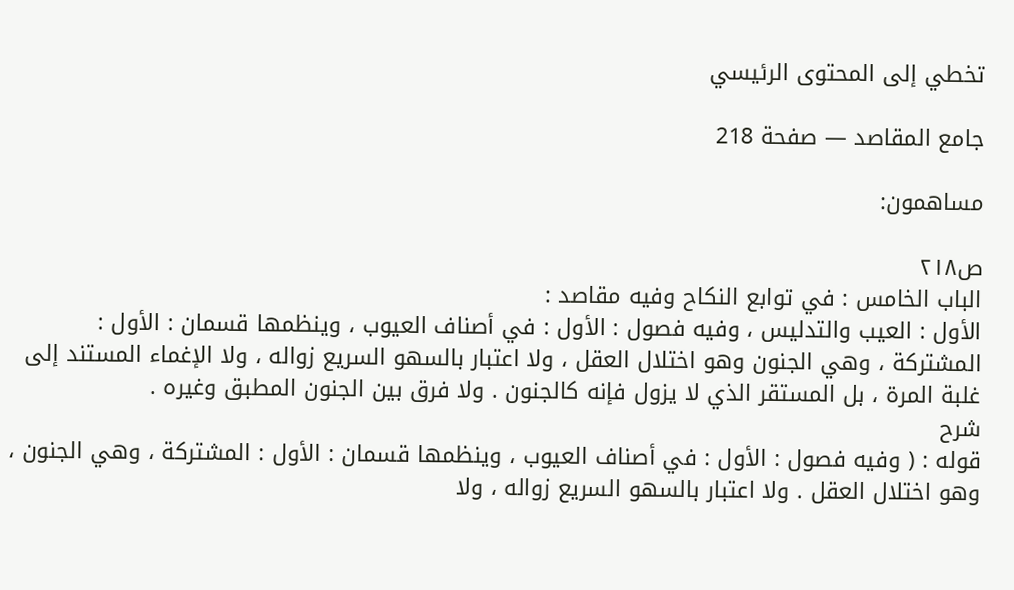تخطي إلى المحتوى الرئيسي

جامع المقاصد — صفحة 218

مساهمون:

ص٢١٨
الباب الخامس : في توابع النكاح وفيه مقاصد :
الأول : العيب والتدليس ، وفيه فصول : الأول : في أصناف العيوب ، وينظمها قسمان : الأول : المشتركة ، وهي الجنون وهو اختلال العقل ، ولا اعتبار بالسهو السريع زواله ، ولا الإغماء المستند إلى غلبة المرة ، بل المستقر الذي لا يزول فإنه كالجنون . ولا فرق بين الجنون المطبق وغيره .
شرح
قوله : ( وفيه فصول : الأول : في أصناف العيوب ، وينظمها قسمان : الأول : المشتركة ، وهي الجنون ، وهو اختلال العقل . ولا اعتبار بالسهو السريع زواله ، ولا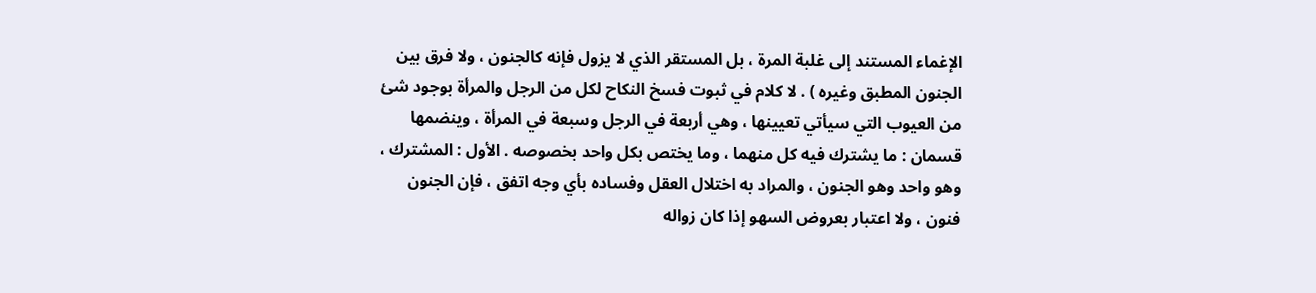الإغماء المستند إلى غلبة المرة ، بل المستقر الذي لا يزول فإنه كالجنون ، ولا فرق بين الجنون المطبق وغيره ) . لا كلام في ثبوت فسخ النكاح لكل من الرجل والمرأة بوجود شئ من العيوب التي سيأتي تعيينها ، وهي أربعة في الرجل وسبعة في المرأة ، وينضمها قسمان : ما يشترك فيه كل منهما ، وما يختص بكل واحد بخصوصه . الأول : المشترك ، وهو واحد وهو الجنون ، والمراد به اختلال العقل وفساده بأي وجه اتفق ، فإن الجنون فنون ، ولا اعتبار بعروض السهو إذا كان زواله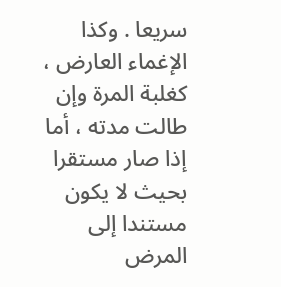سريعا . وكذا الإغماء العارض ، كغلبة المرة وإن طالت مدته ، أما إذا صار مستقرا بحيث لا يكون مستندا إلى المرض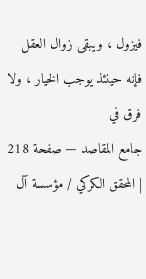فيزول ، ويبقى زوال العقل فإنه حينئذ يوجب الخيار ، ولا فرق في
جامع المقاصد — صفحة 218 | المحقق الكركي / مؤسسة آل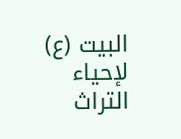البيت (ع) لإحياء التراث